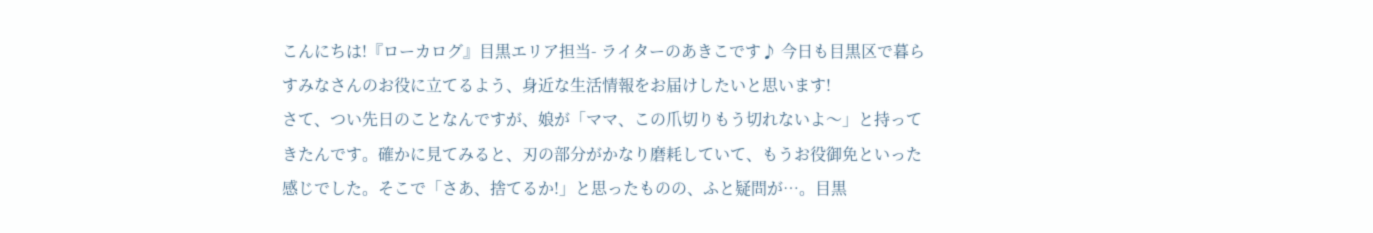こんにちは!『ローカログ』目黒エリア担当- ライターのあきこです♪ 今日も目黒区で暮らすみなさんのお役に立てるよう、身近な生活情報をお届けしたいと思います!
さて、つい先日のことなんですが、娘が「ママ、この爪切りもう切れないよ〜」と持ってきたんです。確かに見てみると、刃の部分がかなり磨耗していて、もうお役御免といった感じでした。そこで「さあ、捨てるか!」と思ったものの、ふと疑問が…。目黒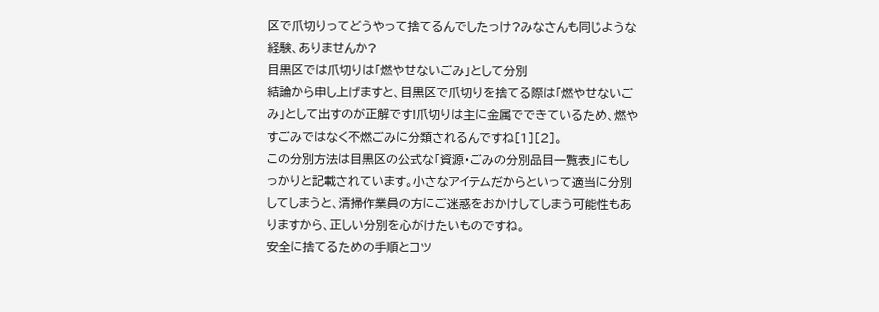区で爪切りってどうやって捨てるんでしたっけ?みなさんも同じような経験、ありませんか?
目黒区では爪切りは「燃やせないごみ」として分別
結論から申し上げますと、目黒区で爪切りを捨てる際は「燃やせないごみ」として出すのが正解です!爪切りは主に金属でできているため、燃やすごみではなく不燃ごみに分類されるんですね[1][2]。
この分別方法は目黒区の公式な「資源・ごみの分別品目一覧表」にもしっかりと記載されています。小さなアイテムだからといって適当に分別してしまうと、清掃作業員の方にご迷惑をおかけしてしまう可能性もありますから、正しい分別を心がけたいものですね。
安全に捨てるための手順とコツ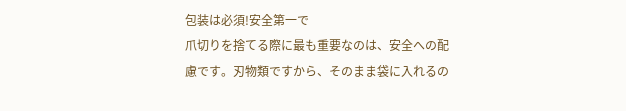包装は必須!安全第一で
爪切りを捨てる際に最も重要なのは、安全への配慮です。刃物類ですから、そのまま袋に入れるの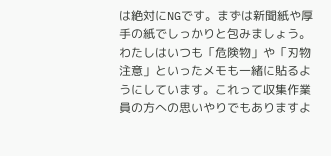は絶対にNGです。まずは新聞紙や厚手の紙でしっかりと包みましょう。わたしはいつも「危険物」や「刃物注意」といったメモも一緒に貼るようにしています。これって収集作業員の方への思いやりでもありますよ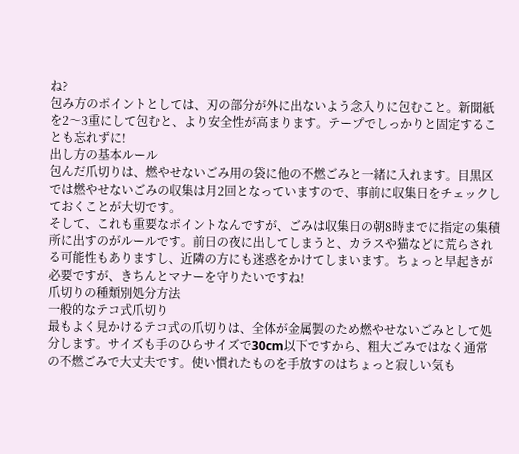ね?
包み方のポイントとしては、刃の部分が外に出ないよう念入りに包むこと。新聞紙を2〜3重にして包むと、より安全性が高まります。テープでしっかりと固定することも忘れずに!
出し方の基本ルール
包んだ爪切りは、燃やせないごみ用の袋に他の不燃ごみと一緒に入れます。目黒区では燃やせないごみの収集は月2回となっていますので、事前に収集日をチェックしておくことが大切です。
そして、これも重要なポイントなんですが、ごみは収集日の朝8時までに指定の集積所に出すのがルールです。前日の夜に出してしまうと、カラスや猫などに荒らされる可能性もありますし、近隣の方にも迷惑をかけてしまいます。ちょっと早起きが必要ですが、きちんとマナーを守りたいですね!
爪切りの種類別処分方法
一般的なテコ式爪切り
最もよく見かけるテコ式の爪切りは、全体が金属製のため燃やせないごみとして処分します。サイズも手のひらサイズで30cm以下ですから、粗大ごみではなく通常の不燃ごみで大丈夫です。使い慣れたものを手放すのはちょっと寂しい気も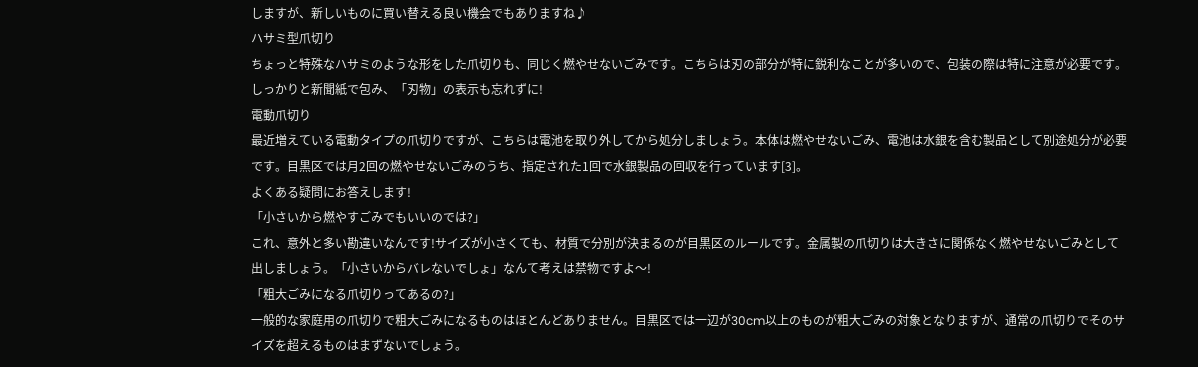しますが、新しいものに買い替える良い機会でもありますね♪
ハサミ型爪切り
ちょっと特殊なハサミのような形をした爪切りも、同じく燃やせないごみです。こちらは刃の部分が特に鋭利なことが多いので、包装の際は特に注意が必要です。しっかりと新聞紙で包み、「刃物」の表示も忘れずに!
電動爪切り
最近増えている電動タイプの爪切りですが、こちらは電池を取り外してから処分しましょう。本体は燃やせないごみ、電池は水銀を含む製品として別途処分が必要です。目黒区では月2回の燃やせないごみのうち、指定された1回で水銀製品の回収を行っています[3]。
よくある疑問にお答えします!
「小さいから燃やすごみでもいいのでは?」
これ、意外と多い勘違いなんです!サイズが小さくても、材質で分別が決まるのが目黒区のルールです。金属製の爪切りは大きさに関係なく燃やせないごみとして出しましょう。「小さいからバレないでしょ」なんて考えは禁物ですよ〜!
「粗大ごみになる爪切りってあるの?」
一般的な家庭用の爪切りで粗大ごみになるものはほとんどありません。目黒区では一辺が30cm以上のものが粗大ごみの対象となりますが、通常の爪切りでそのサイズを超えるものはまずないでしょう。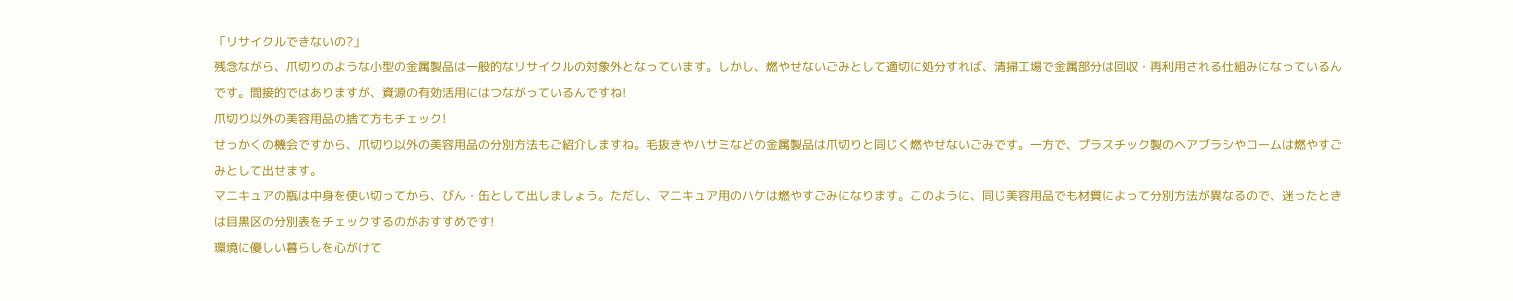「リサイクルできないの?」
残念ながら、爪切りのような小型の金属製品は一般的なリサイクルの対象外となっています。しかし、燃やせないごみとして適切に処分すれば、清掃工場で金属部分は回収・再利用される仕組みになっているんです。間接的ではありますが、資源の有効活用にはつながっているんですね!
爪切り以外の美容用品の捨て方もチェック!
せっかくの機会ですから、爪切り以外の美容用品の分別方法もご紹介しますね。毛抜きやハサミなどの金属製品は爪切りと同じく燃やせないごみです。一方で、プラスチック製のヘアブラシやコームは燃やすごみとして出せます。
マニキュアの瓶は中身を使い切ってから、びん・缶として出しましょう。ただし、マニキュア用のハケは燃やすごみになります。このように、同じ美容用品でも材質によって分別方法が異なるので、迷ったときは目黒区の分別表をチェックするのがおすすめです!
環境に優しい暮らしを心がけて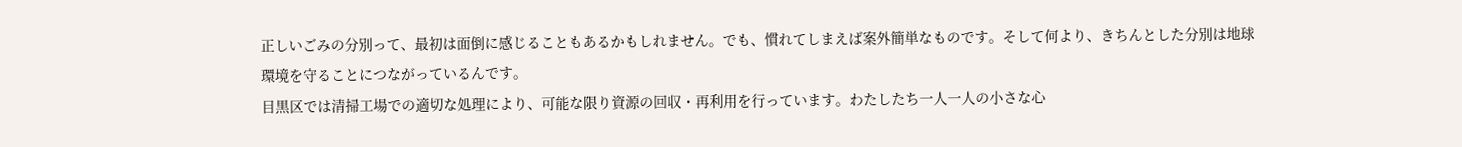正しいごみの分別って、最初は面倒に感じることもあるかもしれません。でも、慣れてしまえば案外簡単なものです。そして何より、きちんとした分別は地球環境を守ることにつながっているんです。
目黒区では清掃工場での適切な処理により、可能な限り資源の回収・再利用を行っています。わたしたち一人一人の小さな心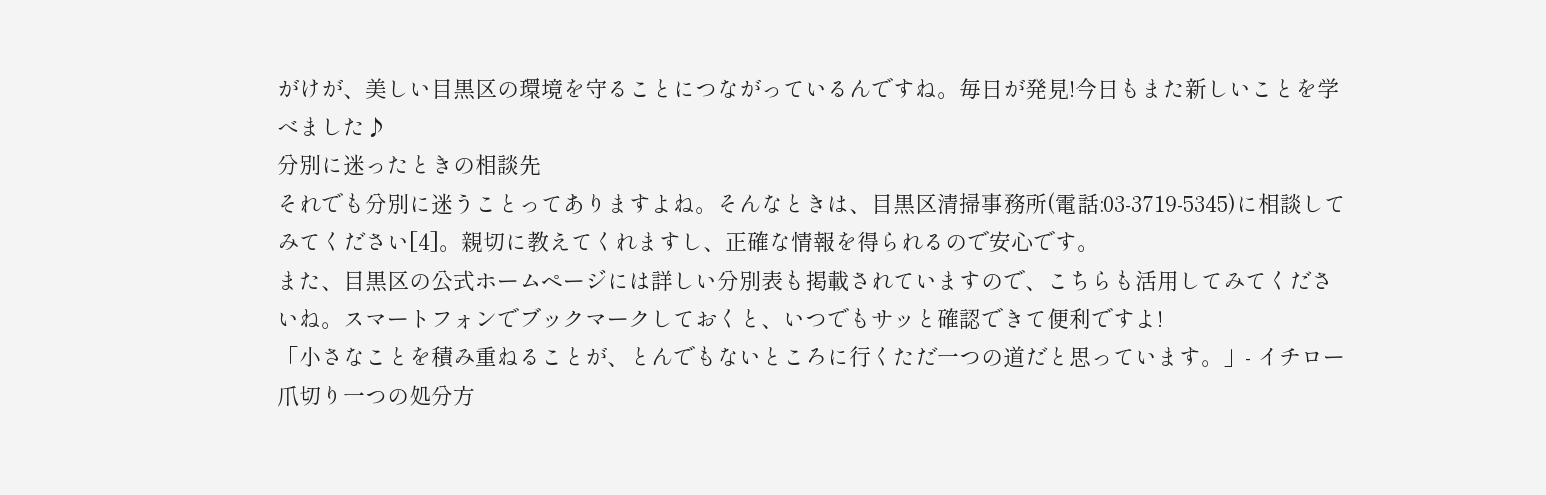がけが、美しい目黒区の環境を守ることにつながっているんですね。毎日が発見!今日もまた新しいことを学べました♪
分別に迷ったときの相談先
それでも分別に迷うことってありますよね。そんなときは、目黒区清掃事務所(電話:03-3719-5345)に相談してみてください[4]。親切に教えてくれますし、正確な情報を得られるので安心です。
また、目黒区の公式ホームページには詳しい分別表も掲載されていますので、こちらも活用してみてくださいね。スマートフォンでブックマークしておくと、いつでもサッと確認できて便利ですよ!
「小さなことを積み重ねることが、とんでもないところに行くただ一つの道だと思っています。」- イチロー
爪切り一つの処分方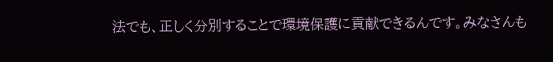法でも、正しく分別することで環境保護に貢献できるんです。みなさんも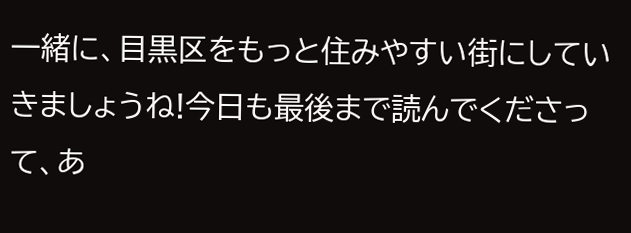一緒に、目黒区をもっと住みやすい街にしていきましょうね!今日も最後まで読んでくださって、あ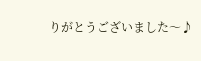りがとうございました〜♪